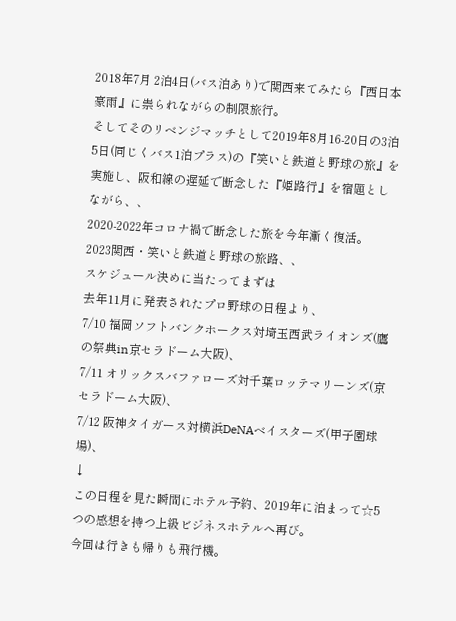2018年7月 2泊4日(バス泊あり)で関西来てみたら『西日本豪雨』に祟られながらの制限旅行。
そしてそのリベンジマッチとして2019年8月16-20日の3泊5日(同じくバス1泊プラス)の『笑いと鉄道と野球の旅』を実施し、阪和線の遅延で断念した『姫路行』を宿題としながら、、
2020-2022年コロナ禍で断念した旅を今年漸く復活。
2023関西・笑いと鉄道と野球の旅路、、
スケジュール決めに当たってまずは
去年11月に発表されたプロ野球の日程より、
7/10 福岡ソフトバンクホークス対埼玉西武ライオンズ(鷹の祭典in京セラドーム大阪)、
7/11 オリックスバファローズ対千葉ロッテマリーンズ(京セラドーム大阪)、
7/12 阪神タイガース対横浜DeNAベイスターズ(甲子園球場)、
↓
この日程を見た瞬間にホテル予約、2019年に泊まって☆5つの感想を持つ上級ビジネスホテルへ再び。
今回は行きも帰りも飛行機。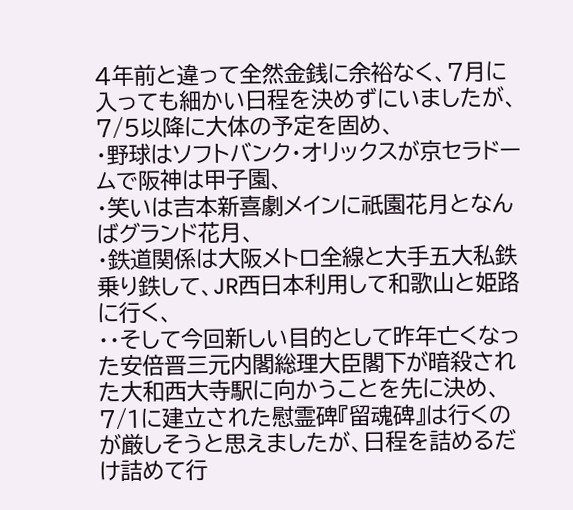4年前と違って全然金銭に余裕なく、7月に入っても細かい日程を決めずにいましたが、7/5以降に大体の予定を固め、
・野球はソフトバンク・オリックスが京セラドームで阪神は甲子園、
・笑いは吉本新喜劇メインに祇園花月となんばグランド花月、
・鉄道関係は大阪メトロ全線と大手五大私鉄乗り鉄して、JR西日本利用して和歌山と姫路に行く、
・・そして今回新しい目的として昨年亡くなった安倍晋三元内閣総理大臣閣下が暗殺された大和西大寺駅に向かうことを先に決め、7/1に建立された慰霊碑『留魂碑』は行くのが厳しそうと思えましたが、日程を詰めるだけ詰めて行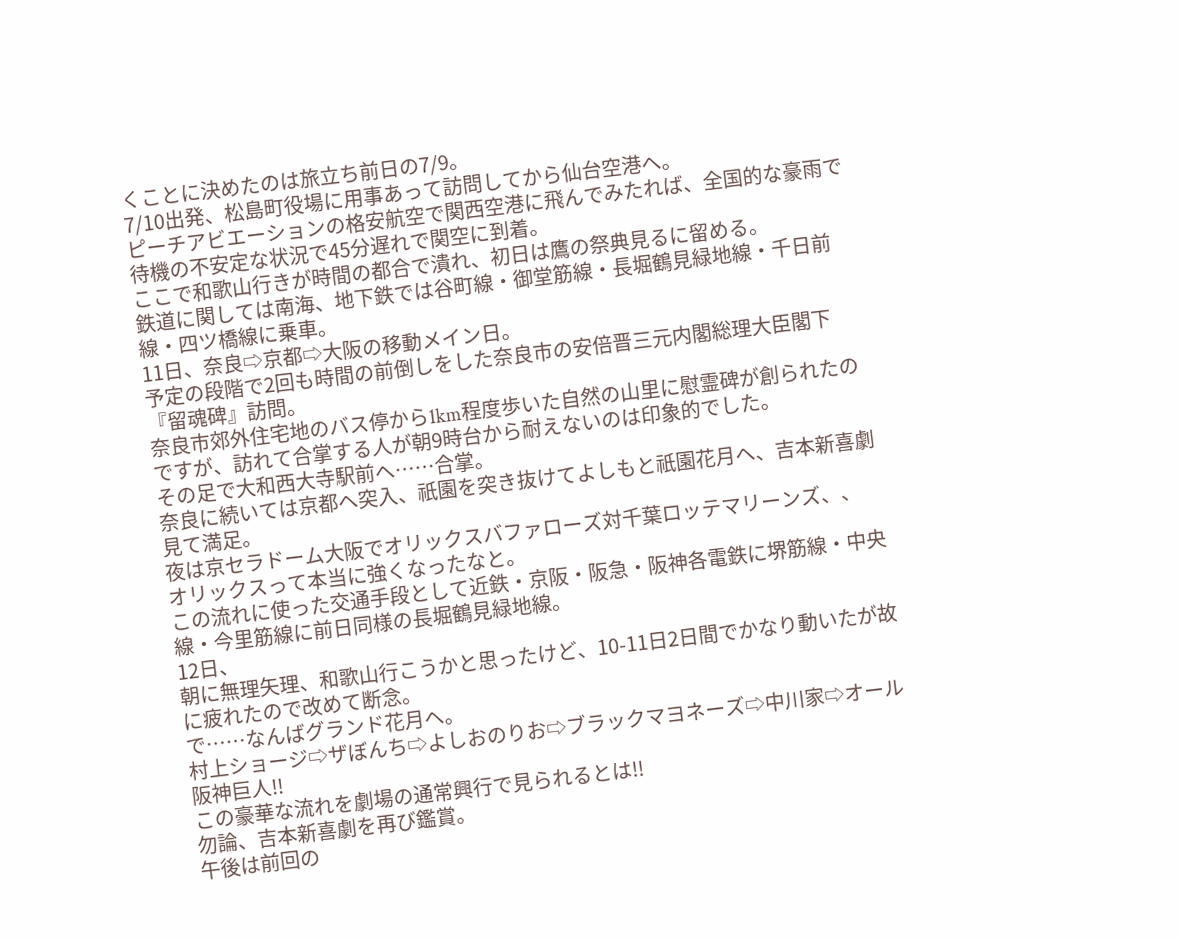くことに決めたのは旅立ち前日の7/9。
7/10出発、松島町役場に用事あって訪問してから仙台空港へ。
ピーチアビエーションの格安航空で関西空港に飛んでみたれば、全国的な豪雨で待機の不安定な状況で45分遅れで関空に到着。
ここで和歌山行きが時間の都合で潰れ、初日は鷹の祭典見るに留める。
鉄道に関しては南海、地下鉄では谷町線・御堂筋線・長堀鶴見緑地線・千日前線・四ツ橋線に乗車。
11日、奈良⇨京都⇨大阪の移動メイン日。
予定の段階で2回も時間の前倒しをした奈良市の安倍晋三元内閣総理大臣閣下『留魂碑』訪問。
奈良市郊外住宅地のバス停から1km程度歩いた自然の山里に慰霊碑が創られたのですが、訪れて合掌する人が朝9時台から耐えないのは印象的でした。
その足で大和西大寺駅前へ……合掌。
奈良に続いては京都へ突入、祇園を突き抜けてよしもと祇園花月へ、吉本新喜劇見て満足。
夜は京セラドーム大阪でオリックスバファローズ対千葉ロッテマリーンズ、、
オリックスって本当に強くなったなと。
この流れに使った交通手段として近鉄・京阪・阪急・阪神各電鉄に堺筋線・中央線・今里筋線に前日同様の長堀鶴見緑地線。
12日、
朝に無理矢理、和歌山行こうかと思ったけど、10-11日2日間でかなり動いたが故に疲れたので改めて断念。
で……なんばグランド花月へ。
村上ショージ⇨ザぼんち⇨よしおのりお⇨ブラックマヨネーズ⇨中川家⇨オール阪神巨人!!
この豪華な流れを劇場の通常興行で見られるとは!!
勿論、吉本新喜劇を再び鑑賞。
午後は前回の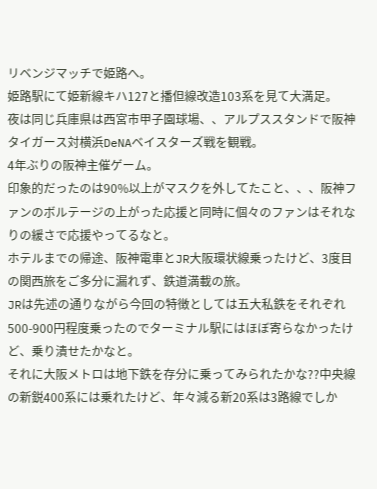リベンジマッチで姫路へ。
姫路駅にて姫新線キハ127と播但線改造103系を見て大満足。
夜は同じ兵庫県は西宮市甲子園球場、、アルプススタンドで阪神タイガース対横浜DeNAベイスターズ戦を観戦。
4年ぶりの阪神主催ゲーム。
印象的だったのは90%以上がマスクを外してたこと、、、阪神ファンのボルテージの上がった応援と同時に個々のファンはそれなりの緩さで応援やってるなと。
ホテルまでの帰途、阪神電車とJR大阪環状線乗ったけど、3度目の関西旅をご多分に漏れず、鉄道満載の旅。
JRは先述の通りながら今回の特徴としては五大私鉄をそれぞれ500-900円程度乗ったのでターミナル駅にはほぼ寄らなかったけど、乗り潰せたかなと。
それに大阪メトロは地下鉄を存分に乗ってみられたかな??中央線の新鋭400系には乗れたけど、年々減る新20系は3路線でしか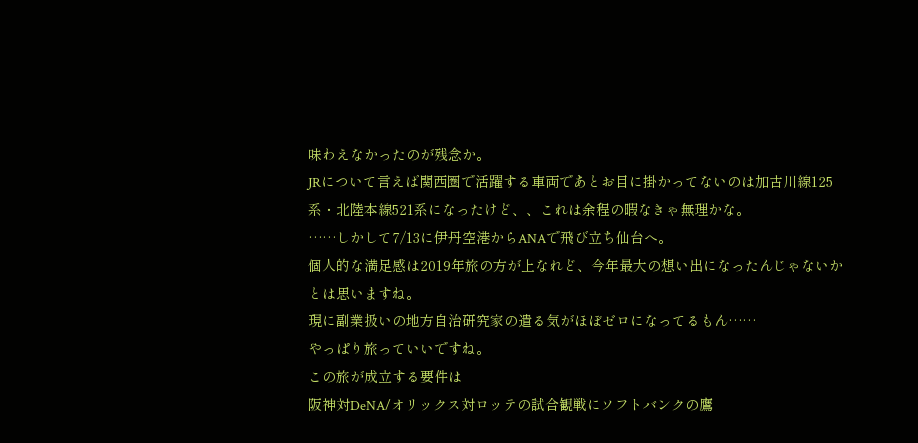味わえなかったのが残念か。
JRについて言えば関西圏で活躍する車両であとお目に掛かってないのは加古川線125系・北陸本線521系になったけど、、これは余程の暇なきゃ無理かな。
……しかして7/13に伊丹空港からANAで飛び立ち仙台へ。
個人的な満足感は2019年旅の方が上なれど、今年最大の想い出になったんじゃないかとは思いますね。
現に副業扱いの地方自治研究家の遣る気がほぼゼロになってるもん……
やっぱり旅っていいですね。
この旅が成立する要件は
阪神対DeNA/オリックス対ロッテの試合観戦にソフトバンクの鷹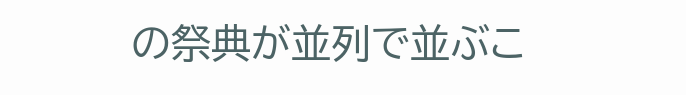の祭典が並列で並ぶこ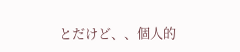とだけど、、個人的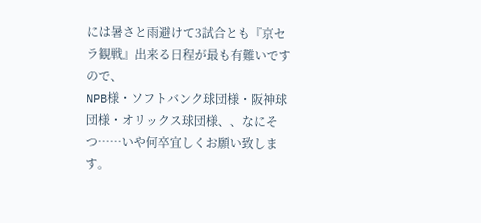には暑さと雨避けて3試合とも『京セラ観戦』出来る日程が最も有難いですので、
NPB様・ソフトバンク球団様・阪神球団様・オリックス球団様、、なにそつ……いや何卒宜しくお願い致します。